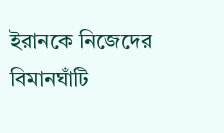ইরানকে নিজেদের বিমানঘাঁটি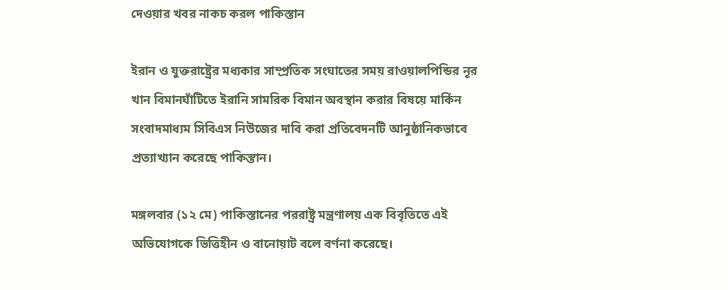দেওয়ার খবর নাকচ করল পাকিস্তান

ইরান ও যুক্তরাষ্ট্রের মধ্যকার সাম্প্রতিক সংঘাতের সময় রাওয়ালপিন্ডির নূর খান বিমানঘাঁটিতে ইরানি সামরিক বিমান অবস্থান করার বিষয়ে মার্কিন সংবাদমাধ্যম সিবিএস নিউজের দাবি করা প্রতিবেদনটি আনুষ্ঠানিকভাবে প্রত্যাখ্যান করেছে পাকিস্তান।

মঙ্গলবার (১২ মে) পাকিস্তানের পররাষ্ট্র মন্ত্রণালয় এক বিবৃতিতে এই অভিযোগকে ভিত্তিহীন ও বানোয়াট বলে বর্ণনা করেছে।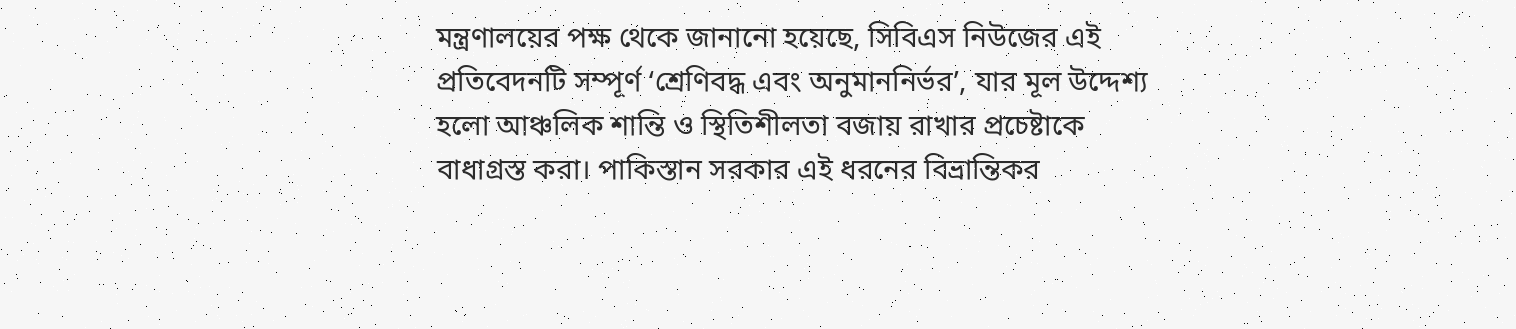মন্ত্রণালয়ের পক্ষ থেকে জানানো হয়েছে, সিবিএস নিউজের এই প্রতিবেদনটি সম্পূর্ণ ‘শ্রেণিবদ্ধ এবং অনুমাননির্ভর’, যার মূল উদ্দেশ্য হলো আঞ্চলিক শান্তি ও স্থিতিশীলতা বজায় রাখার প্রচেষ্টাকে বাধাগ্রস্ত করা। পাকিস্তান সরকার এই ধরনের বিভ্রান্তিকর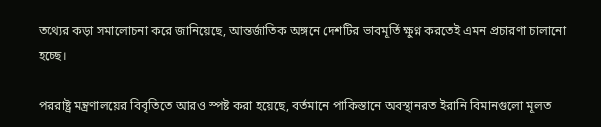তথ্যের কড়া সমালোচনা করে জানিয়েছে, আন্তর্জাতিক অঙ্গনে দেশটির ভাবমূর্তি ক্ষুণ্ন করতেই এমন প্রচারণা চালানো হচ্ছে।

পররাষ্ট্র মন্ত্রণালয়ের বিবৃতিতে আরও স্পষ্ট করা হয়েছে, বর্তমানে পাকিস্তানে অবস্থানরত ইরানি বিমানগুলো মূলত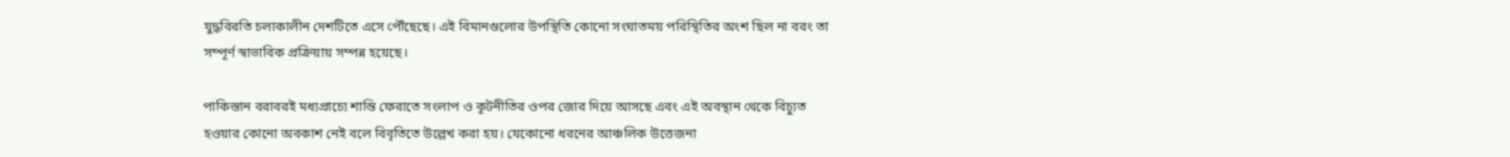যুদ্ধবিরতি চলাকালীন দেশটিতে এসে পৌঁছেছে। এই বিমানগুলোর উপস্থিতি কোনো সংঘাতময় পরিস্থিতির অংশ ছিল না বরং তা সম্পূর্ণ স্বাভাবিক প্রক্রিয়ায় সম্পন্ন হয়েছে।

পাকিস্তান বরাবরই মধ্যপ্রাচ্যে শান্তি ফেরাতে সংলাপ ও কূটনীতির ওপর জোর দিয়ে আসছে এবং এই অবস্থান থেকে বিচ্যুত হওয়ার কোনো অবকাশ নেই বলে বিবৃতিতে উল্লেখ করা হয়। যেকোনো ধরনের আঞ্চলিক উত্তেজনা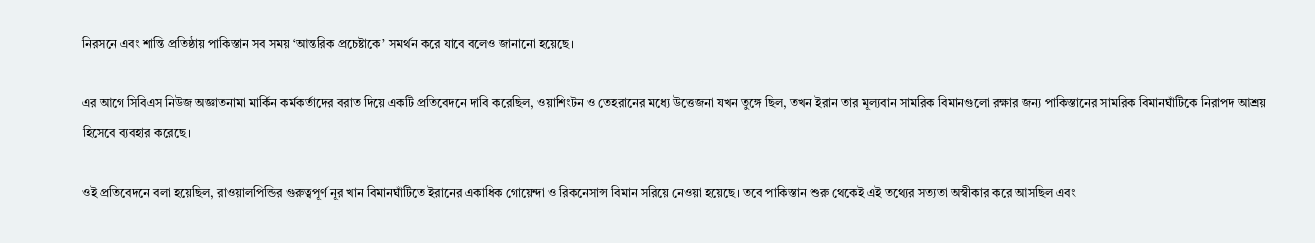নিরসনে এবং শান্তি প্রতিষ্ঠায় পাকিস্তান সব সময় ‘আন্তরিক প্রচেষ্টাকে’ সমর্থন করে যাবে বলেও জানানো হয়েছে।

এর আগে সিবিএস নিউজ অজ্ঞাতনামা মার্কিন কর্মকর্তাদের বরাত দিয়ে একটি প্রতিবেদনে দাবি করেছিল, ওয়াশিংটন ও তেহরানের মধ্যে উত্তেজনা যখন তুঙ্গে ছিল, তখন ইরান তার মূল্যবান সামরিক বিমানগুলো রক্ষার জন্য পাকিস্তানের সামরিক বিমানঘাঁটিকে নিরাপদ আশ্রয় হিসেবে ব্যবহার করেছে।

ওই প্রতিবেদনে বলা হয়েছিল, রাওয়ালপিন্ডির গুরুত্বপূর্ণ নূর খান বিমানঘাঁটিতে ইরানের একাধিক গোয়েন্দা ও রিকনেসান্স বিমান সরিয়ে নেওয়া হয়েছে। তবে পাকিস্তান শুরু থেকেই এই তথ্যের সত্যতা অস্বীকার করে আসছিল এবং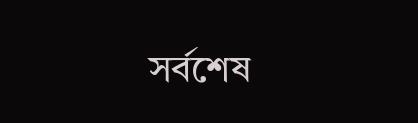সর্বশেষ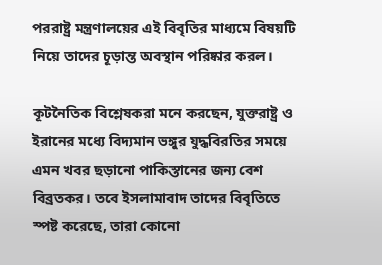পররাষ্ট্র মন্ত্রণালয়ের এই বিবৃতির মাধ্যমে বিষয়টি নিয়ে তাদের চূড়ান্ত অবস্থান পরিষ্কার করল।

কূটনৈতিক বিশ্লেষকরা মনে করছেন, যুক্তরাষ্ট্র ও ইরানের মধ্যে বিদ্যমান ভঙ্গুর যুদ্ধবিরতির সময়ে এমন খবর ছড়ানো পাকিস্তানের জন্য বেশ বিব্রতকর। তবে ইসলামাবাদ তাদের বিবৃতিতে স্পষ্ট করেছে, তারা কোনো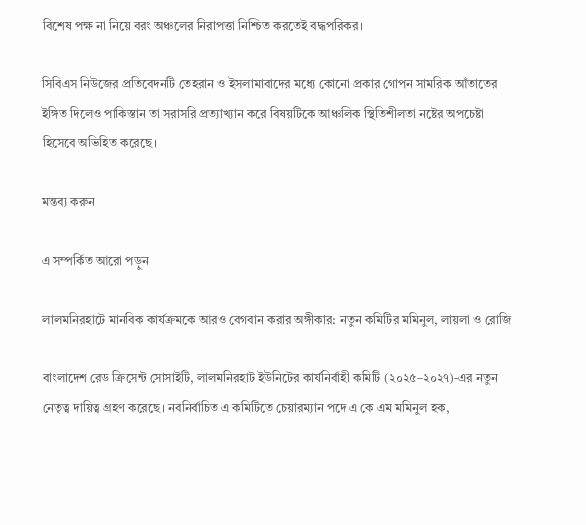বিশেষ পক্ষ না নিয়ে বরং অঞ্চলের নিরাপত্তা নিশ্চিত করতেই বদ্ধপরিকর।

সিবিএস নিউজের প্রতিবেদনটি তেহরান ও ইসলামাবাদের মধ্যে কোনো প্রকার গোপন সামরিক আঁতাতের ইঙ্গিত দিলেও পাকিস্তান তা সরাসরি প্রত্যাখ্যান করে বিষয়টিকে আঞ্চলিক স্থিতিশীলতা নষ্টের অপচেষ্টা হিসেবে অভিহিত করেছে।

মন্তব্য করুন

এ সম্পর্কিত আরো পড়ুন

লালমনিরহাটে মানবিক কার্যক্রমকে আরও বেগবান করার অঙ্গীকার: নতুন কমিটির মমিনুল, লায়লা ও রোজি

বাংলাদেশ রেড ক্রিসেন্ট সোসাইটি, লালমনিরহাট ইউনিটের কার্যনির্বাহী কমিটি (২০২৫–২০২৭)-এর নতুন নেতৃত্ব দায়িত্ব গ্রহণ করেছে। নবনির্বাচিত এ কমিটিতে চেয়ারম্যান পদে এ কে এম মমিনুল হক,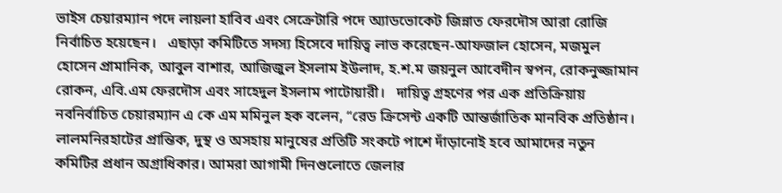ভাইস চেয়ারম্যান পদে লায়লা হাবিব এবং সেক্রেটারি পদে অ্যাডভোকেট জিন্নাত ফেরদৌস আরা রোজি নির্বাচিত হয়েছেন।   এছাড়া কমিটিতে সদস্য হিসেবে দায়িত্ব লাভ করেছেন-আফজাল হোসেন, মজমুল হোসেন প্রামানিক, আবুল বাশার, আজিজুল ইসলাম ইউলাদ, হ.শ.ম জয়নুল আবেদীন স্বপন, রোকনুজ্জামান রোকন, এবি.এম ফেরদৌস এবং সাহেদুল ইসলাম পাটোয়ারী।   দায়িত্ব গ্রহণের পর এক প্রতিক্রিয়ায় নবনির্বাচিত চেয়ারম্যান এ কে এম মমিনুল হক বলেন, “রেড ক্রিসেন্ট একটি আন্তর্জাতিক মানবিক প্রতিষ্ঠান। লালমনিরহাটের প্রান্তিক, দুস্থ ও অসহায় মানুষের প্রতিটি সংকটে পাশে দাঁড়ানোই হবে আমাদের নতুন কমিটির প্রধান অগ্রাধিকার। আমরা আগামী দিনগুলোতে জেলার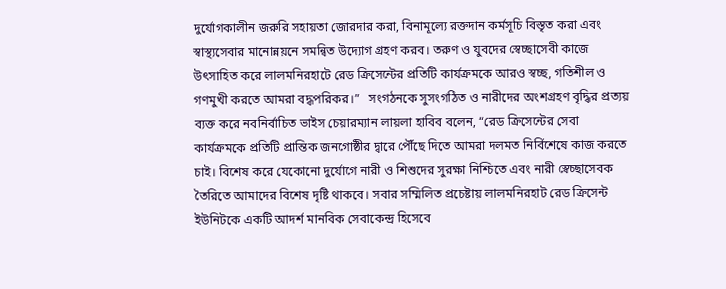দুর্যোগকালীন জরুরি সহায়তা জোরদার করা, বিনামূল্যে রক্তদান কর্মসূচি বিস্তৃত করা এবং স্বাস্থ্যসেবার মানোন্নয়নে সমন্বিত উদ্যোগ গ্রহণ করব। তরুণ ও যুবদের স্বেচ্ছাসেবী কাজে উৎসাহিত করে লালমনিরহাটে রেড ক্রিসেন্টের প্রতিটি কার্যক্রমকে আরও স্বচ্ছ, গতিশীল ও গণমুখী করতে আমরা বদ্ধপরিকর।”   সংগঠনকে সুসংগঠিত ও নারীদের অংশগ্রহণ বৃদ্ধির প্রত্যয় ব্যক্ত করে নবনির্বাচিত ভাইস চেয়ারম্যান লায়লা হাবিব বলেন, “রেড ক্রিসেন্টের সেবা কার্যক্রমকে প্রতিটি প্রান্তিক জনগোষ্ঠীর দ্বারে পৌঁছে দিতে আমরা দলমত নির্বিশেষে কাজ করতে চাই। বিশেষ করে যেকোনো দুর্যোগে নারী ও শিশুদের সুরক্ষা নিশ্চিতে এবং নারী স্বেচ্ছাসেবক তৈরিতে আমাদের বিশেষ দৃষ্টি থাকবে। সবার সম্মিলিত প্রচেষ্টায় লালমনিরহাট রেড ক্রিসেন্ট ইউনিটকে একটি আদর্শ মানবিক সেবাকেন্দ্র হিসেবে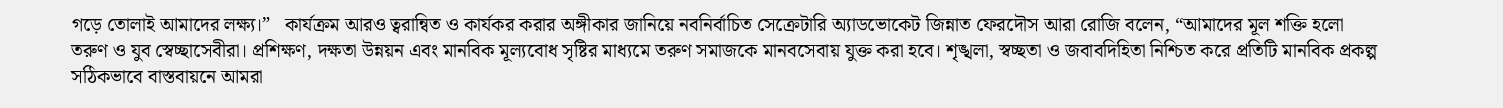গড়ে তোলাই আমাদের লক্ষ্য।”   কার্যক্রম আরও ত্বরান্বিত ও কার্যকর করার অঙ্গীকার জানিয়ে নবনির্বাচিত সেক্রেটারি অ্যাডভোকেট জিন্নাত ফেরদৌস আরা রোজি বলেন, “আমাদের মূল শক্তি হলো তরুণ ও যুব স্বেচ্ছাসেবীরা। প্রশিক্ষণ, দক্ষতা উন্নয়ন এবং মানবিক মূল্যবোধ সৃষ্টির মাধ্যমে তরুণ সমাজকে মানবসেবায় যুক্ত করা হবে। শৃঙ্খলা, স্বচ্ছতা ও জবাবদিহিতা নিশ্চিত করে প্রতিটি মানবিক প্রকল্প সঠিকভাবে বাস্তবায়নে আমরা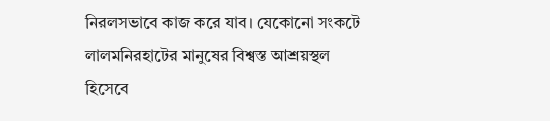নিরলসভাবে কাজ করে যাব। যেকোনো সংকটে লালমনিরহাটের মানুষের বিশ্বস্ত আশ্রয়স্থল হিসেবে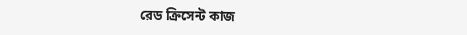রেড ক্রিসেন্ট কাজ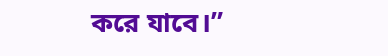করে যাবে।”